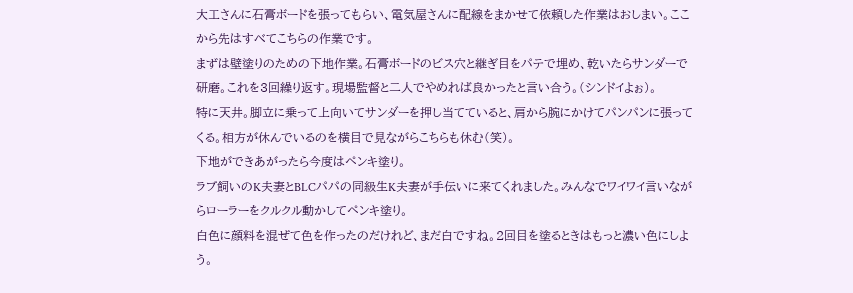大工さんに石膏ボードを張ってもらい、電気屋さんに配線をまかせて依頼した作業はおしまい。ここから先はすべてこちらの作業です。
まずは壁塗りのための下地作業。石膏ボードのビス穴と継ぎ目をパテで埋め、乾いたらサンダーで研磨。これを3回繰り返す。現場監督と二人でやめれば良かったと言い合う。(シンドイよぉ)。
特に天井。脚立に乗って上向いてサンダーを押し当てていると、肩から腕にかけてパンパンに張ってくる。相方が休んでいるのを横目で見ながらこちらも休む(笑)。
下地ができあがったら今度はペンキ塗り。
ラブ飼いのK夫妻とBLCパパの同級生K夫妻が手伝いに来てくれました。みんなでワイワイ言いながらローラーをクルクル動かしてペンキ塗り。
白色に顔料を混ぜて色を作ったのだけれど、まだ白ですね。2回目を塗るときはもっと濃い色にしよう。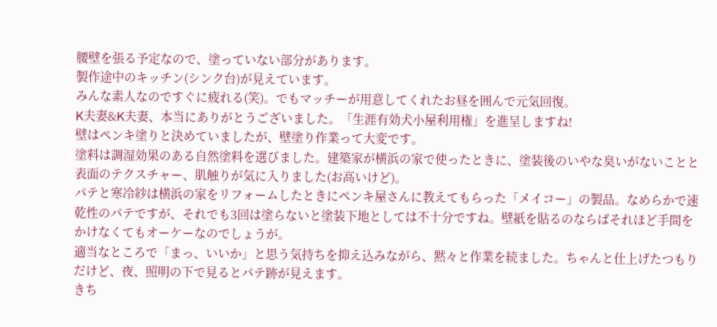腰壁を張る予定なので、塗っていない部分があります。
製作途中のキッチン(シンク台)が見えています。
みんな素人なのですぐに疲れる(笑)。でもマッチーが用意してくれたお昼を囲んで元気回復。
K夫妻&K夫妻、本当にありがとうございました。「生涯有効犬小屋利用権」を進呈しますね!
壁はペンキ塗りと決めていましたが、壁塗り作業って大変です。
塗料は調湿効果のある自然塗料を選びました。建築家が横浜の家で使ったときに、塗装後のいやな臭いがないことと表面のテクスチャー、肌触りが気に入りました(お高いけど)。
パテと寒冷紗は横浜の家をリフォームしたときにペンキ屋さんに教えてもらった「メイコー」の製品。なめらかで速乾性のパテですが、それでも3回は塗らないと塗装下地としては不十分ですね。壁紙を貼るのならばそれほど手間をかけなくてもオーケーなのでしょうが。
適当なところで「まっ、いいか」と思う気持ちを抑え込みながら、黙々と作業を続ました。ちゃんと仕上げたつもりだけど、夜、照明の下で見るとパテ跡が見えます。
きち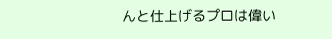んと仕上げるプロは偉い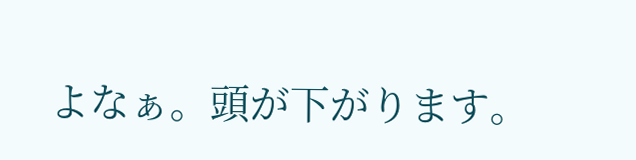よなぁ。頭が下がります。